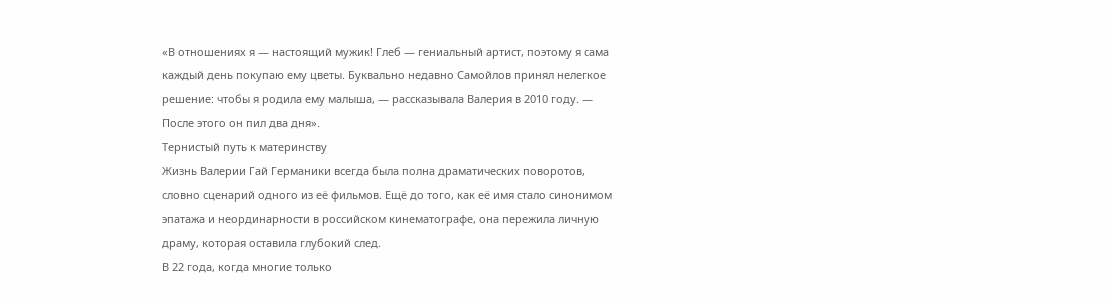«В отношениях я — настоящий мужик! Глеб — гениальный артист, поэтому я сама каждый день покупаю ему цветы. Буквально недавно Самойлов принял нелегкое решение: чтобы я родила ему малыша, — рассказывала Валерия в 2010 году. — После этого он пил два дня».
Тернистый путь к материнству
Жизнь Валерии Гай Германики всегда была полна драматических поворотов, словно сценарий одного из её фильмов. Ещё до того, как её имя стало синонимом эпатажа и неординарности в российском кинематографе, она пережила личную драму, которая оставила глубокий след.
В 22 года, когда многие только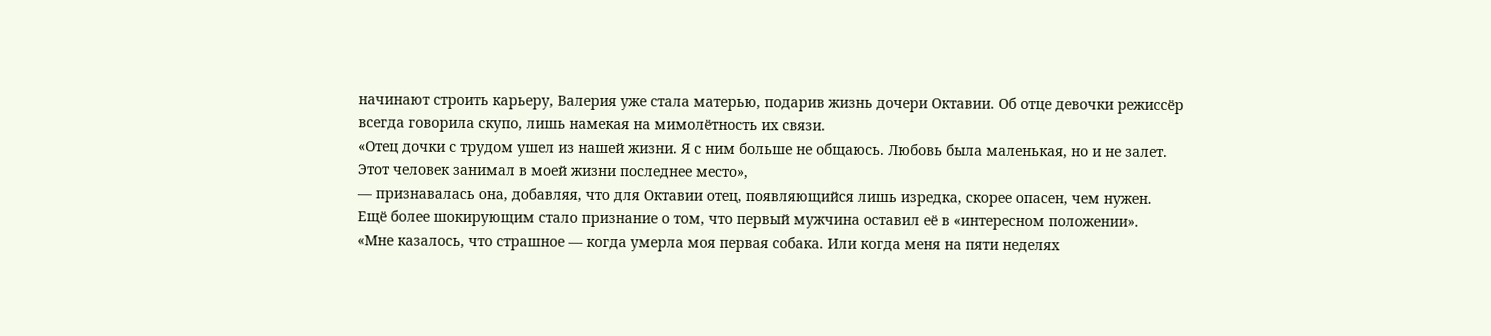начинают строить карьеру, Валерия уже стала матерью, подарив жизнь дочери Октавии. Об отце девочки режиссёр всегда говорила скупо, лишь намекая на мимолётность их связи.
«Отец дочки с трудом ушел из нашей жизни. Я с ним больше не общаюсь. Любовь была маленькая, но и не залет. Этот человек занимал в моей жизни последнее место»,
— признавалась она, добавляя, что для Октавии отец, появляющийся лишь изредка, скорее опасен, чем нужен.
Ещё более шокирующим стало признание о том, что первый мужчина оставил её в «интересном положении».
«Мне казалось, что страшное — когда умерла моя первая собака. Или когда меня на пяти неделях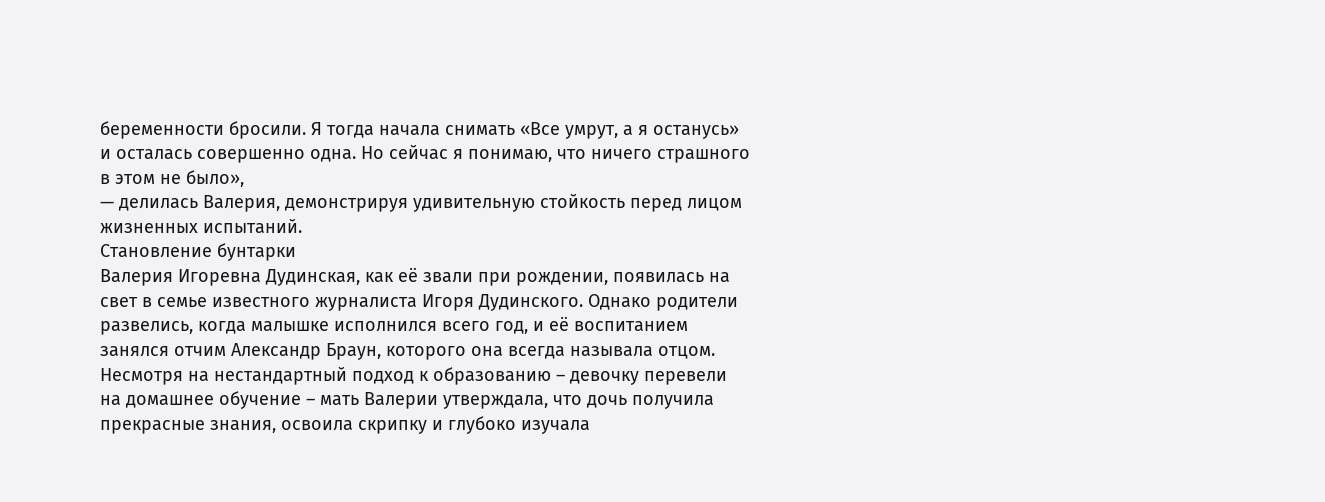беременности бросили. Я тогда начала снимать «Все умрут, а я останусь» и осталась совершенно одна. Но сейчас я понимаю, что ничего страшного в этом не было»,
— делилась Валерия, демонстрируя удивительную стойкость перед лицом жизненных испытаний.
Становление бунтарки
Валерия Игоревна Дудинская, как её звали при рождении, появилась на свет в семье известного журналиста Игоря Дудинского. Однако родители развелись, когда малышке исполнился всего год, и её воспитанием занялся отчим Александр Браун, которого она всегда называла отцом. Несмотря на нестандартный подход к образованию – девочку перевели на домашнее обучение – мать Валерии утверждала, что дочь получила прекрасные знания, освоила скрипку и глубоко изучала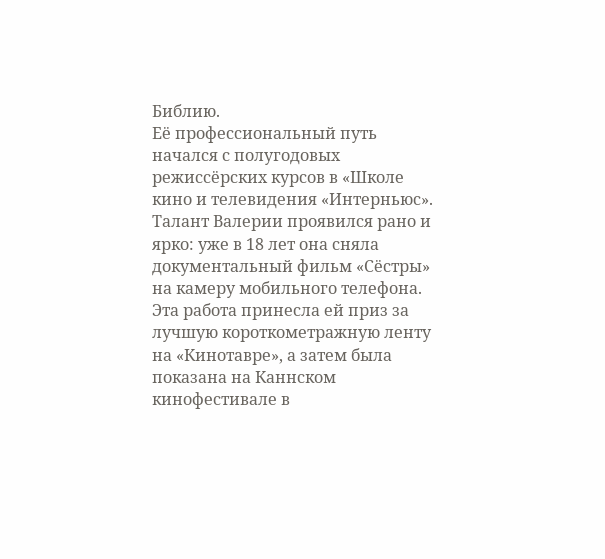Библию.
Её профессиональный путь начался с полугодовых режиссёрских курсов в «Школе кино и телевидения «Интерньюс». Талант Валерии проявился рано и ярко: уже в 18 лет она сняла документальный фильм «Сёстры» на камеру мобильного телефона. Эта работа принесла ей приз за лучшую короткометражную ленту на «Кинотавре», а затем была показана на Каннском кинофестивале в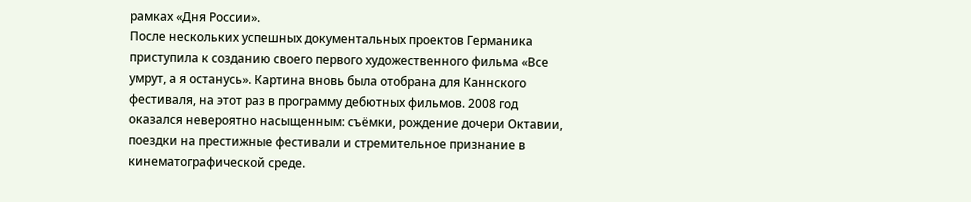рамках «Дня России».
После нескольких успешных документальных проектов Германика приступила к созданию своего первого художественного фильма «Все умрут, а я останусь». Картина вновь была отобрана для Каннского фестиваля, на этот раз в программу дебютных фильмов. 2008 год оказался невероятно насыщенным: съёмки, рождение дочери Октавии, поездки на престижные фестивали и стремительное признание в кинематографической среде.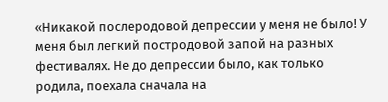«Никакой послеродовой депрессии у меня не было! У меня был легкий постродовой запой на разных фестивалях. Не до депрессии было, как только родила, поехала сначала на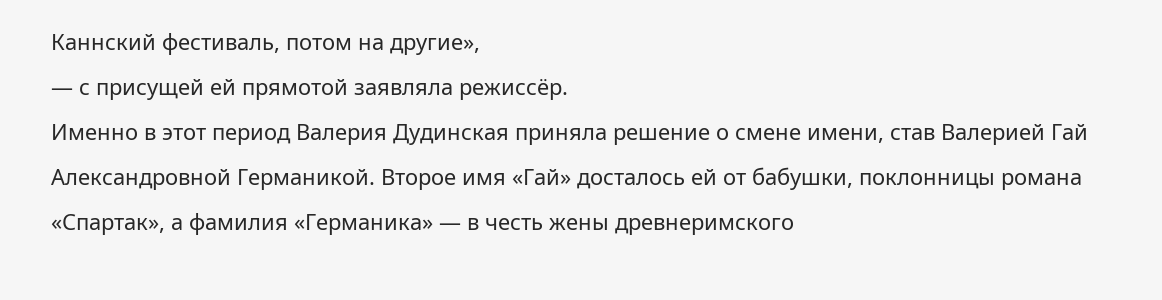Каннский фестиваль, потом на другие»,
— с присущей ей прямотой заявляла режиссёр.
Именно в этот период Валерия Дудинская приняла решение о смене имени, став Валерией Гай Александровной Германикой. Второе имя «Гай» досталось ей от бабушки, поклонницы романа «Спартак», а фамилия «Германика» — в честь жены древнеримского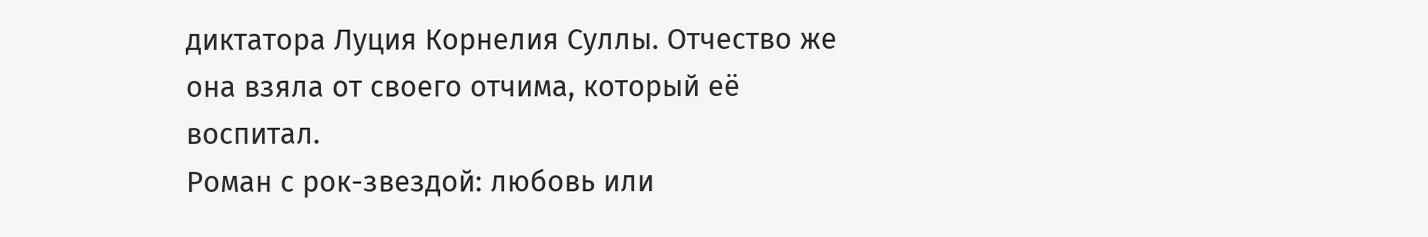диктатора Луция Корнелия Суллы. Отчество же она взяла от своего отчима, который её воспитал.
Роман с рок-звездой: любовь или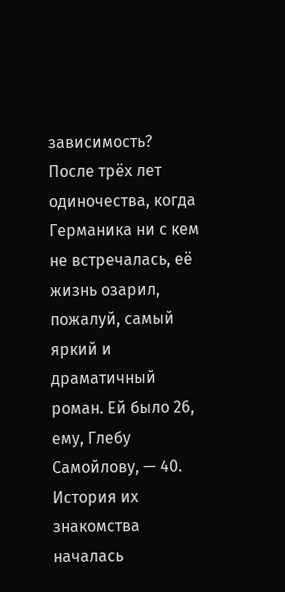зависимость?
После трёх лет одиночества, когда Германика ни с кем не встречалась, её жизнь озарил, пожалуй, самый яркий и драматичный роман. Ей было 26, ему, Глебу Самойлову, — 40. История их знакомства началась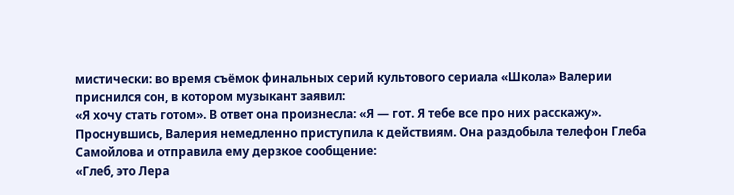мистически: во время съёмок финальных серий культового сериала «Школа» Валерии приснился сон, в котором музыкант заявил:
«Я хочу стать готом». В ответ она произнесла: «Я — гот. Я тебе все про них расскажу».
Проснувшись, Валерия немедленно приступила к действиям. Она раздобыла телефон Глеба Самойлова и отправила ему дерзкое сообщение:
«Глеб, это Лера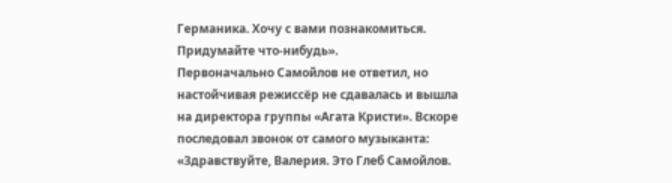Германика. Хочу с вами познакомиться. Придумайте что-нибудь».
Первоначально Самойлов не ответил, но настойчивая режиссёр не сдавалась и вышла на директора группы «Агата Кристи». Вскоре последовал звонок от самого музыканта:
«Здравствуйте, Валерия. Это Глеб Самойлов.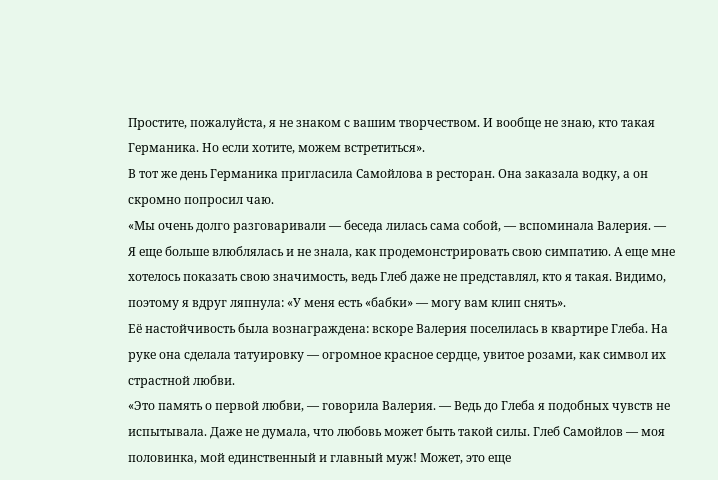Простите, пожалуйста, я не знаком с вашим творчеством. И вообще не знаю, кто такая Германика. Но если хотите, можем встретиться».
В тот же день Германика пригласила Самойлова в ресторан. Она заказала водку, а он скромно попросил чаю.
«Мы очень долго разговаривали — беседа лилась сама собой, — вспоминала Валерия. — Я еще больше влюблялась и не знала, как продемонстрировать свою симпатию. А еще мне хотелось показать свою значимость, ведь Глеб даже не представлял, кто я такая. Видимо, поэтому я вдруг ляпнула: «У меня есть «бабки» — могу вам клип снять».
Её настойчивость была вознаграждена: вскоре Валерия поселилась в квартире Глеба. На руке она сделала татуировку — огромное красное сердце, увитое розами, как символ их страстной любви.
«Это память о первой любви, — говорила Валерия. — Ведь до Глеба я подобных чувств не испытывала. Даже не думала, что любовь может быть такой силы. Глеб Самойлов — моя половинка, мой единственный и главный муж! Может, это еще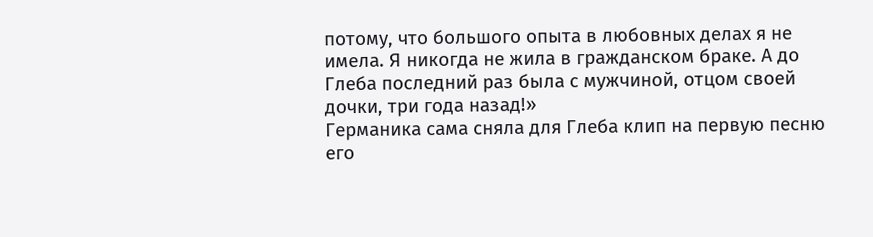потому, что большого опыта в любовных делах я не имела. Я никогда не жила в гражданском браке. А до Глеба последний раз была с мужчиной, отцом своей дочки, три года назад!»
Германика сама сняла для Глеба клип на первую песню его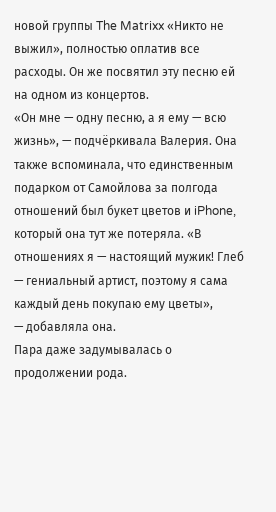новой группы The Matrixx «Никто не выжил», полностью оплатив все расходы. Он же посвятил эту песню ей на одном из концертов.
«Он мне — одну песню, а я ему — всю жизнь», — подчёркивала Валерия. Она также вспоминала, что единственным подарком от Самойлова за полгода отношений был букет цветов и iPhone, который она тут же потеряла. «В отношениях я — настоящий мужик! Глеб — гениальный артист, поэтому я сама каждый день покупаю ему цветы»,
— добавляла она.
Пара даже задумывалась о продолжении рода.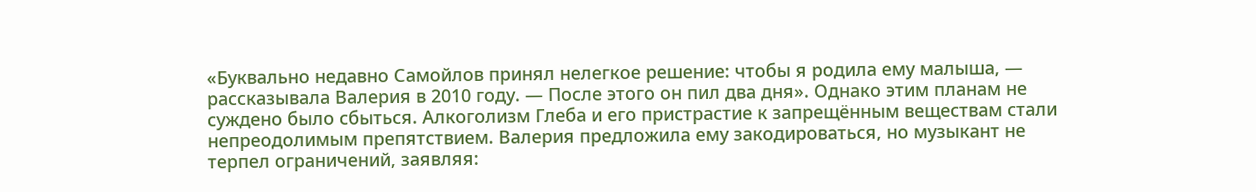«Буквально недавно Самойлов принял нелегкое решение: чтобы я родила ему малыша, — рассказывала Валерия в 2010 году. — После этого он пил два дня». Однако этим планам не суждено было сбыться. Алкоголизм Глеба и его пристрастие к запрещённым веществам стали непреодолимым препятствием. Валерия предложила ему закодироваться, но музыкант не терпел ограничений, заявляя: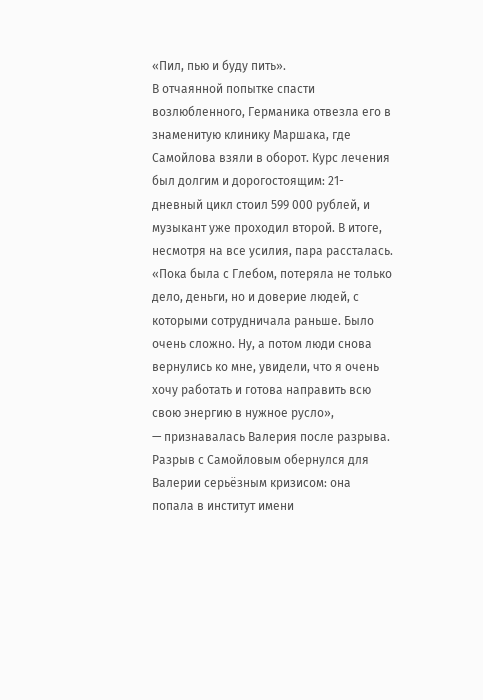«Пил, пью и буду пить».
В отчаянной попытке спасти возлюбленного, Германика отвезла его в знаменитую клинику Маршака, где Самойлова взяли в оборот. Курс лечения был долгим и дорогостоящим: 21-дневный цикл стоил 599 000 рублей, и музыкант уже проходил второй. В итоге, несмотря на все усилия, пара рассталась.
«Пока была с Глебом, потеряла не только дело, деньги, но и доверие людей, с которыми сотрудничала раньше. Было очень сложно. Ну, а потом люди снова вернулись ко мне, увидели, что я очень хочу работать и готова направить всю свою энергию в нужное русло»,
— признавалась Валерия после разрыва.
Разрыв с Самойловым обернулся для Валерии серьёзным кризисом: она попала в институт имени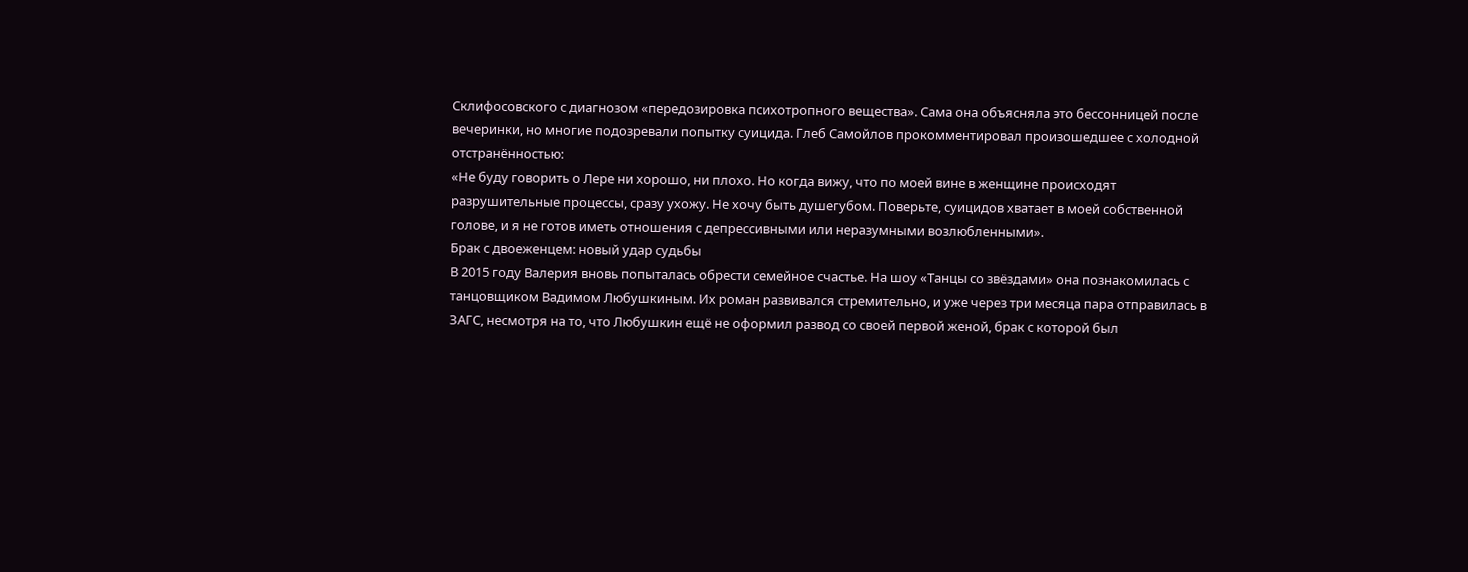Склифосовского с диагнозом «передозировка психотропного вещества». Сама она объясняла это бессонницей после вечеринки, но многие подозревали попытку суицида. Глеб Самойлов прокомментировал произошедшее с холодной отстранённостью:
«Не буду говорить о Лере ни хорошо, ни плохо. Но когда вижу, что по моей вине в женщине происходят разрушительные процессы, сразу ухожу. Не хочу быть душегубом. Поверьте, суицидов хватает в моей собственной голове, и я не готов иметь отношения с депрессивными или неразумными возлюбленными».
Брак с двоеженцем: новый удар судьбы
В 2015 году Валерия вновь попыталась обрести семейное счастье. На шоу «Танцы со звёздами» она познакомилась с танцовщиком Вадимом Любушкиным. Их роман развивался стремительно, и уже через три месяца пара отправилась в ЗАГС, несмотря на то, что Любушкин ещё не оформил развод со своей первой женой, брак с которой был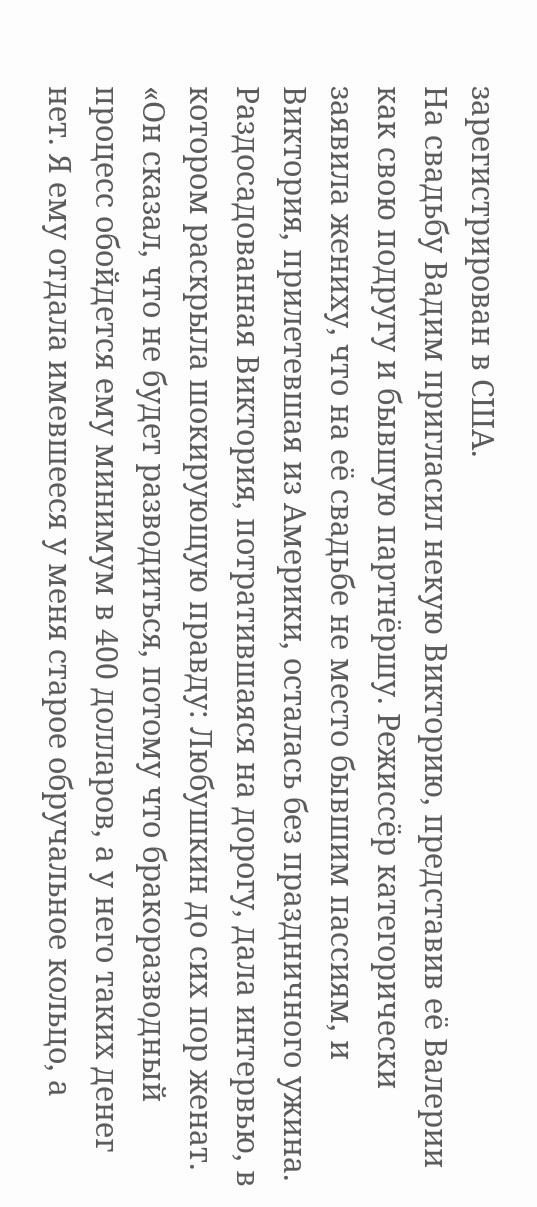зарегистрирован в США.
На свадьбу Вадим пригласил некую Викторию, представив её Валерии как свою подругу и бывшую партнёршу. Режиссёр категорически заявила жениху, что на её свадьбе не место бывшим пассиям, и Виктория, прилетевшая из Америки, осталась без праздничного ужина. Раздосадованная Виктория, потратившаяся на дорогу, дала интервью, в котором раскрыла шокирующую правду: Любушкин до сих пор женат. «Он сказал, что не будет разводиться, потому что бракоразводный процесс обойдется ему минимум в 400 долларов, а у него таких денег нет. Я ему отдала имевшееся у меня старое обручальное кольцо, а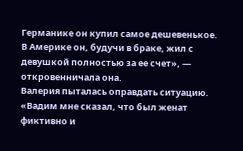Германике он купил самое дешевенькое. В Америке он, будучи в браке, жил с девушкой полностью за ее счет», — откровенничала она.
Валерия пыталась оправдать ситуацию.
«Вадим мне сказал, что был женат фиктивно и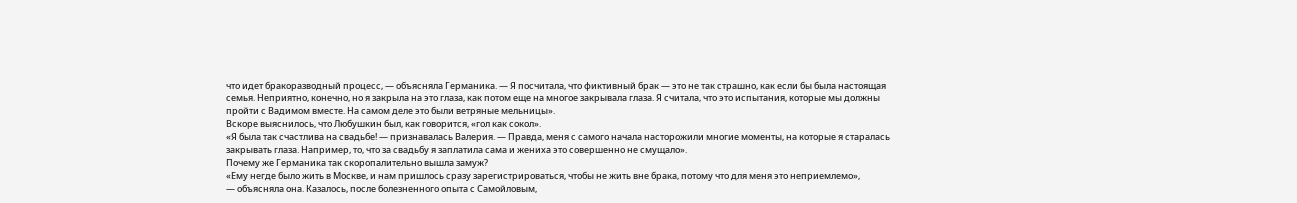что идет бракоразводный процесс, — объясняла Германика. — Я посчитала, что фиктивный брак — это не так страшно, как если бы была настоящая семья. Неприятно, конечно, но я закрыла на это глаза, как потом еще на многое закрывала глаза. Я считала, что это испытания, которые мы должны пройти с Вадимом вместе. На самом деле это были ветряные мельницы».
Вскоре выяснилось, что Любушкин был, как говорится, «гол как сокол».
«Я была так счастлива на свадьбе! — признавалась Валерия. — Правда, меня с самого начала насторожили многие моменты, на которые я старалась закрывать глаза. Например, то, что за свадьбу я заплатила сама и жениха это совершенно не смущало».
Почему же Германика так скоропалительно вышла замуж?
«Ему негде было жить в Москве, и нам пришлось сразу зарегистрироваться, чтобы не жить вне брака, потому что для меня это неприемлемо»,
— объясняла она. Казалось, после болезненного опыта с Самойловым,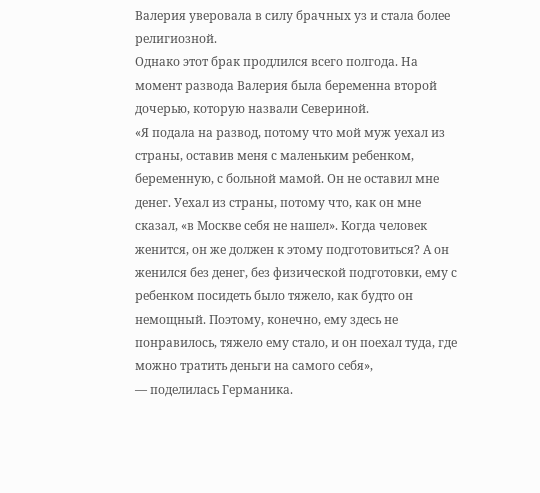Валерия уверовала в силу брачных уз и стала более религиозной.
Однако этот брак продлился всего полгода. На момент развода Валерия была беременна второй дочерью, которую назвали Севериной.
«Я подала на развод, потому что мой муж уехал из страны, оставив меня с маленьким ребенком, беременную, с больной мамой. Он не оставил мне денег. Уехал из страны, потому что, как он мне сказал, «в Москве себя не нашел». Когда человек женится, он же должен к этому подготовиться? А он женился без денег, без физической подготовки, ему с ребенком посидеть было тяжело, как будто он немощный. Поэтому, конечно, ему здесь не понравилось, тяжело ему стало, и он поехал туда, где можно тратить деньги на самого себя»,
— поделилась Германика.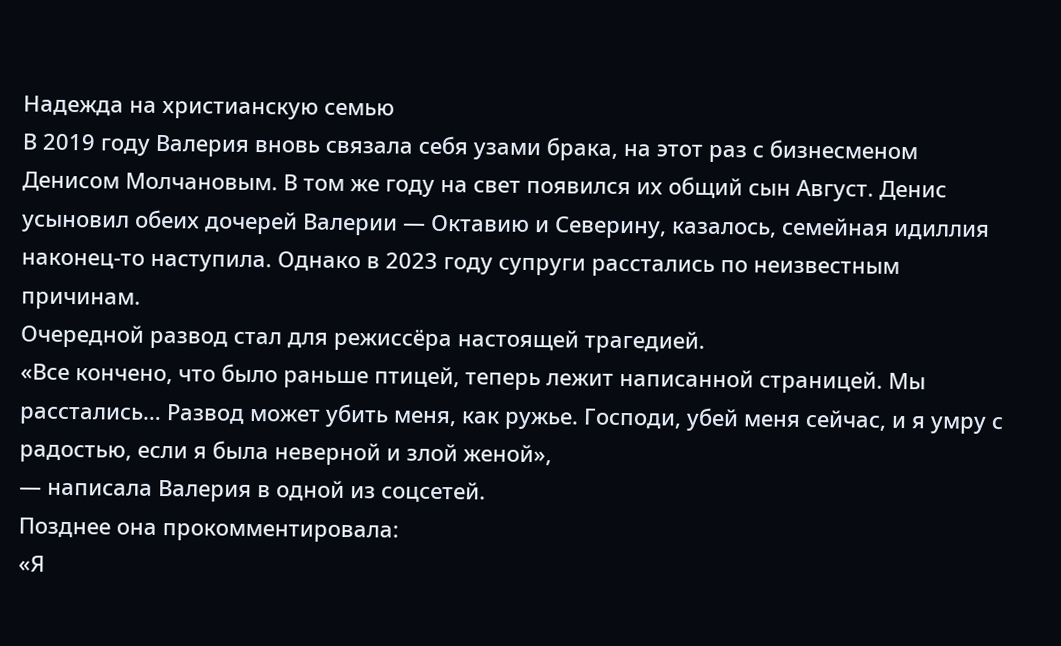Надежда на христианскую семью
В 2019 году Валерия вновь связала себя узами брака, на этот раз с бизнесменом Денисом Молчановым. В том же году на свет появился их общий сын Август. Денис усыновил обеих дочерей Валерии — Октавию и Северину, казалось, семейная идиллия наконец-то наступила. Однако в 2023 году супруги расстались по неизвестным причинам.
Очередной развод стал для режиссёра настоящей трагедией.
«Все кончено, что было раньше птицей, теперь лежит написанной страницей. Мы расстались… Развод может убить меня, как ружье. Господи, убей меня сейчас, и я умру с радостью, если я была неверной и злой женой»,
— написала Валерия в одной из соцсетей.
Позднее она прокомментировала:
«Я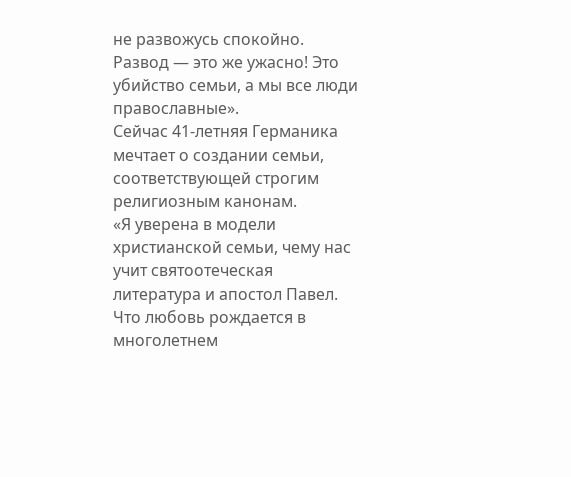не развожусь спокойно. Развод — это же ужасно! Это убийство семьи, а мы все люди православные».
Сейчас 41-летняя Германика мечтает о создании семьи, соответствующей строгим религиозным канонам.
«Я уверена в модели христианской семьи, чему нас учит святоотеческая литература и апостол Павел. Что любовь рождается в многолетнем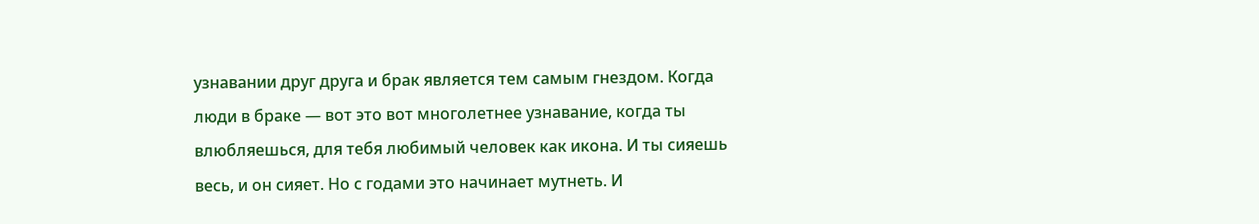узнавании друг друга и брак является тем самым гнездом. Когда люди в браке — вот это вот многолетнее узнавание, когда ты влюбляешься, для тебя любимый человек как икона. И ты сияешь весь, и он сияет. Но с годами это начинает мутнеть. И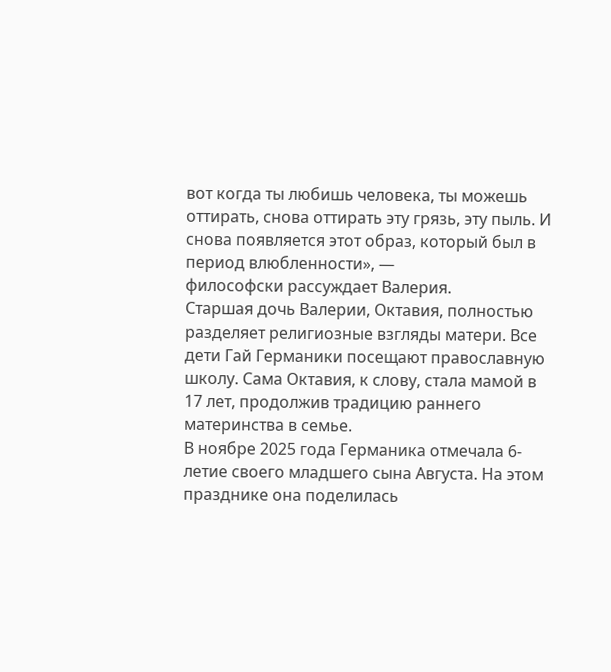вот когда ты любишь человека, ты можешь оттирать, снова оттирать эту грязь, эту пыль. И снова появляется этот образ, который был в период влюбленности», —
философски рассуждает Валерия.
Старшая дочь Валерии, Октавия, полностью разделяет религиозные взгляды матери. Все дети Гай Германики посещают православную школу. Сама Октавия, к слову, стала мамой в 17 лет, продолжив традицию раннего материнства в семье.
В ноябре 2025 года Германика отмечала 6-летие своего младшего сына Августа. На этом празднике она поделилась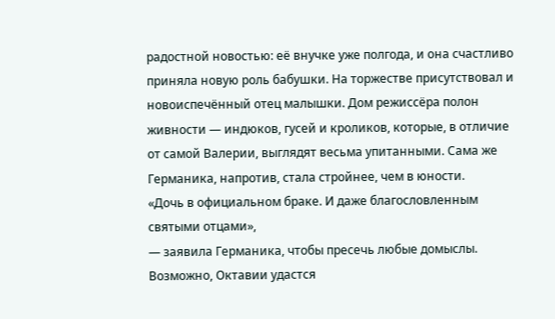радостной новостью: её внучке уже полгода, и она счастливо приняла новую роль бабушки. На торжестве присутствовал и новоиспечённый отец малышки. Дом режиссёра полон живности — индюков, гусей и кроликов, которые, в отличие от самой Валерии, выглядят весьма упитанными. Сама же Германика, напротив, стала стройнее, чем в юности.
«Дочь в официальном браке. И даже благословленным святыми отцами»,
— заявила Германика, чтобы пресечь любые домыслы.
Возможно, Октавии удастся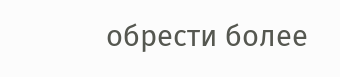обрести более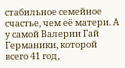стабильное семейное счастье, чем её матери. А у самой Валерии Гай Германики, которой всего 41 год,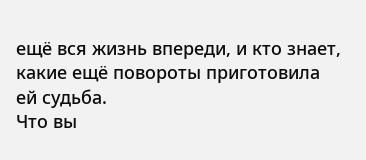ещё вся жизнь впереди, и кто знает, какие ещё повороты приготовила ей судьба.
Что вы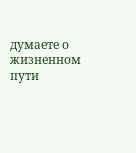думаете о жизненном пути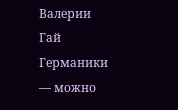Валерии Гай Германики — можно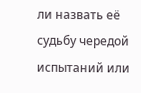ли назвать её судьбу чередой испытаний или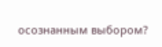осознанным выбором?